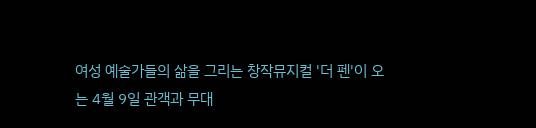여성 예술가들의 삶을 그리는 창작뮤지컬 '더 펜'이 오는 4월 9일 관객과 무대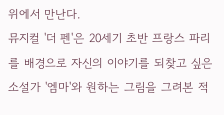위에서 만난다.
뮤지컬 '더 펜'은 20세기 초반 프랑스 파리를 배경으로 자신의 이야기를 되찾고 싶은 소설가 '엠마'와 원하는 그림을 그려본 적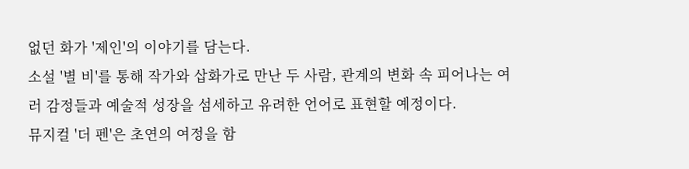없던 화가 '제인'의 이야기를 담는다.
소설 '별 비'를 통해 작가와 삽화가로 만난 두 사람, 관계의 변화 속 피어나는 여러 감정들과 예술적 성장을 섬세하고 유려한 언어로 표현할 예정이다.
뮤지컬 '더 펜'은 초연의 여정을 함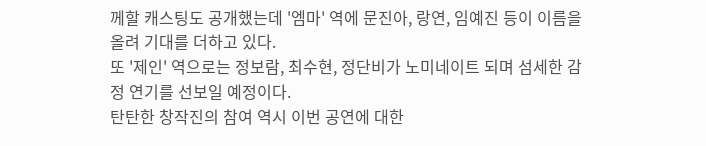께할 캐스팅도 공개했는데 '엠마' 역에 문진아, 랑연, 임예진 등이 이름을 올려 기대를 더하고 있다.
또 '제인' 역으로는 정보람, 최수현, 정단비가 노미네이트 되며 섬세한 감정 연기를 선보일 예정이다.
탄탄한 창작진의 참여 역시 이번 공연에 대한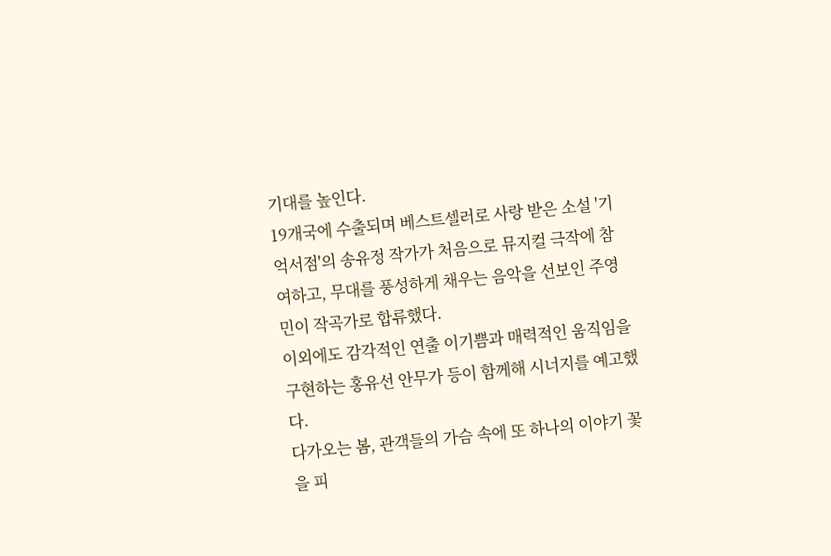기대를 높인다.
19개국에 수출되며 베스트셀러로 사랑 받은 소설 '기억서점'의 송유정 작가가 처음으로 뮤지컬 극작에 참여하고, 무대를 풍성하게 채우는 음악을 선보인 주영민이 작곡가로 합류했다.
이외에도 감각적인 연출 이기쁨과 매력적인 움직임을 구현하는 홍유선 안무가 등이 함께해 시너지를 예고했다.
다가오는 봄, 관객들의 가슴 속에 또 하나의 이야기 꽃을 피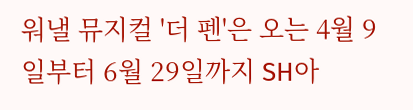워낼 뮤지컬 '더 펜'은 오는 4월 9일부터 6월 29일까지 SH아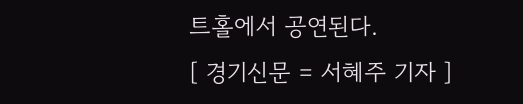트홀에서 공연된다.
[ 경기신문 = 서혜주 기자 ]